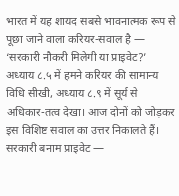भारत में यह शायद सबसे भावनात्मक रूप से पूछा जाने वाला करियर-सवाल है — ‘सरकारी नौकरी मिलेगी या प्राइवेट?’ अध्याय ८.५ में हमने करियर की सामान्य विधि सीखी, अध्याय ८.९ में सूर्य से अधिकार-तत्व देखा। आज दोनों को जोड़कर इस विशिष्ट सवाल का उत्तर निकालते हैं।
सरकारी बनाम प्राइवेट —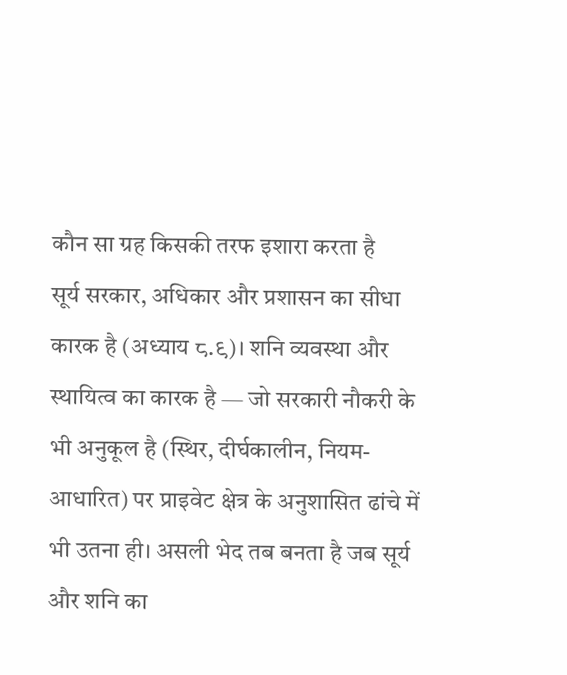कौन सा ग्रह किसकी तरफ इशारा करता है
सूर्य सरकार, अधिकार और प्रशासन का सीधा कारक है (अध्याय ८.९)। शनि व्यवस्था और स्थायित्व का कारक है — जो सरकारी नौकरी के भी अनुकूल है (स्थिर, दीर्घकालीन, नियम-आधारित) पर प्राइवेट क्षेत्र के अनुशासित ढांचे में भी उतना ही। असली भेद तब बनता है जब सूर्य और शनि का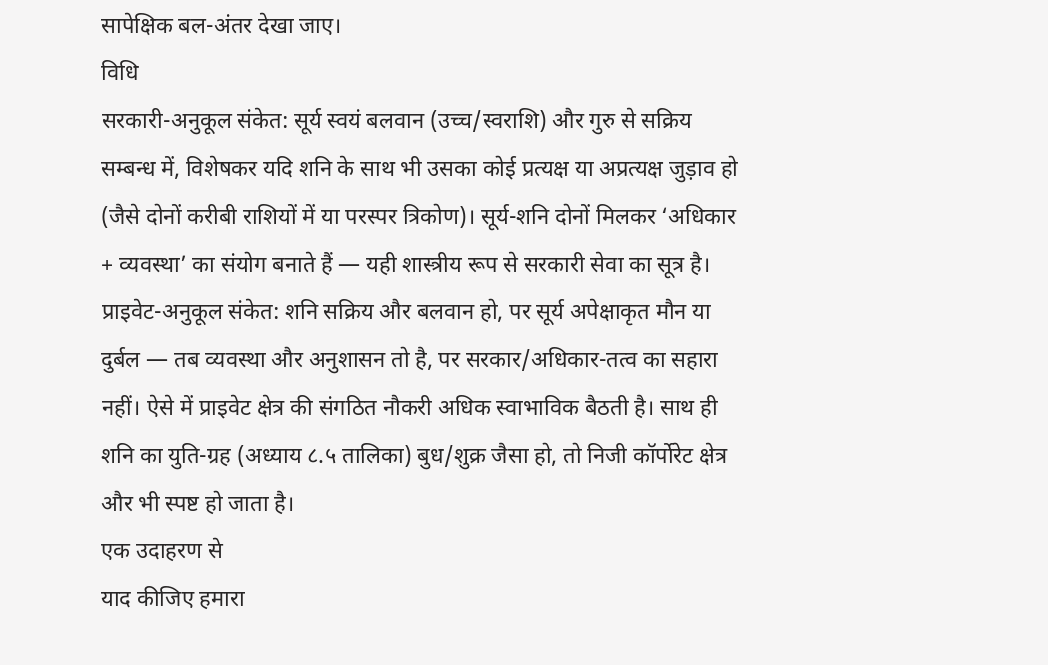सापेक्षिक बल-अंतर देखा जाए।
विधि
सरकारी-अनुकूल संकेत: सूर्य स्वयं बलवान (उच्च/स्वराशि) और गुरु से सक्रिय सम्बन्ध में, विशेषकर यदि शनि के साथ भी उसका कोई प्रत्यक्ष या अप्रत्यक्ष जुड़ाव हो (जैसे दोनों करीबी राशियों में या परस्पर त्रिकोण)। सूर्य-शनि दोनों मिलकर ‘अधिकार + व्यवस्था’ का संयोग बनाते हैं — यही शास्त्रीय रूप से सरकारी सेवा का सूत्र है।
प्राइवेट-अनुकूल संकेत: शनि सक्रिय और बलवान हो, पर सूर्य अपेक्षाकृत मौन या दुर्बल — तब व्यवस्था और अनुशासन तो है, पर सरकार/अधिकार-तत्व का सहारा नहीं। ऐसे में प्राइवेट क्षेत्र की संगठित नौकरी अधिक स्वाभाविक बैठती है। साथ ही शनि का युति-ग्रह (अध्याय ८.५ तालिका) बुध/शुक्र जैसा हो, तो निजी कॉर्पोरेट क्षेत्र और भी स्पष्ट हो जाता है।
एक उदाहरण से
याद कीजिए हमारा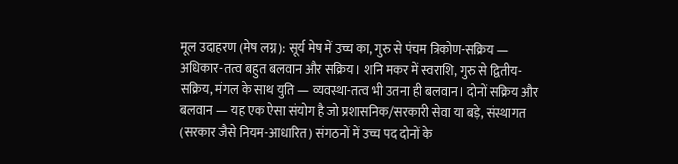मूल उदाहरण (मेष लग्न): सूर्य मेष में उच्च का, गुरु से पंचम त्रिकोण-सक्रिय — अधिकार-तत्व बहुत बलवान और सक्रिय। शनि मकर में स्वराशि, गुरु से द्वितीय-सक्रिय, मंगल के साथ युति — व्यवस्था-तत्व भी उतना ही बलवान। दोनों सक्रिय और बलवान — यह एक ऐसा संयोग है जो प्रशासनिक/सरकारी सेवा या बड़े, संस्थागत (सरकार जैसे नियम-आधारित) संगठनों में उच्च पद दोनों के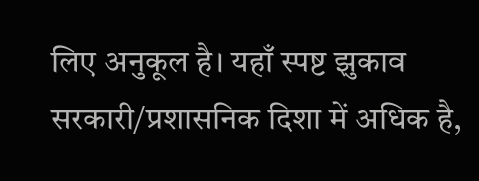लिए अनुकूल है। यहाँ स्पष्ट झुकाव सरकारी/प्रशासनिक दिशा में अधिक है,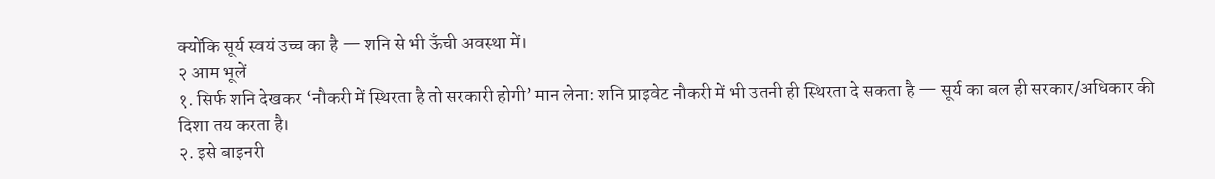क्योंकि सूर्य स्वयं उच्च का है — शनि से भी ऊँची अवस्था में।
२ आम भूलें
१. सिर्फ शनि देखकर ‘नौकरी में स्थिरता है तो सरकारी होगी’ मान लेना: शनि प्राइवेट नौकरी में भी उतनी ही स्थिरता दे सकता है — सूर्य का बल ही सरकार/अधिकार की दिशा तय करता है।
२. इसे बाइनरी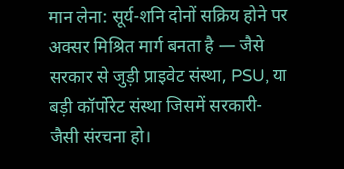मान लेना: सूर्य-शनि दोनों सक्रिय होने पर अक्सर मिश्रित मार्ग बनता है — जैसे सरकार से जुड़ी प्राइवेट संस्था, PSU, या बड़ी कॉर्पोरेट संस्था जिसमें सरकारी-जैसी संरचना हो।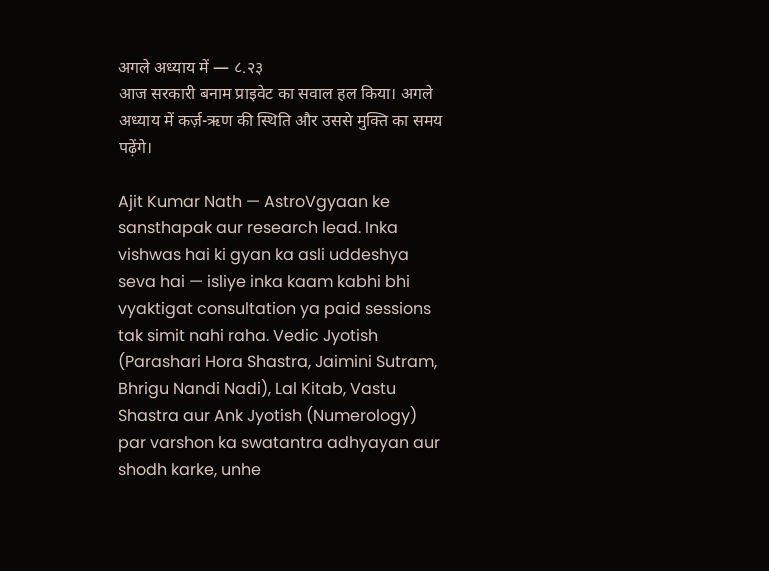अगले अध्याय में — ८.२३
आज सरकारी बनाम प्राइवेट का सवाल हल किया। अगले अध्याय में कर्ज़-ऋण की स्थिति और उससे मुक्ति का समय पढ़ेंगे।

Ajit Kumar Nath — AstroVgyaan ke sansthapak aur research lead. Inka vishwas hai ki gyan ka asli uddeshya seva hai — isliye inka kaam kabhi bhi vyaktigat consultation ya paid sessions tak simit nahi raha. Vedic Jyotish (Parashari Hora Shastra, Jaimini Sutram, Bhrigu Nandi Nadi), Lal Kitab, Vastu Shastra aur Ank Jyotish (Numerology) par varshon ka swatantra adhyayan aur shodh karke, unhe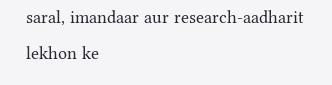saral, imandaar aur research-aadharit lekhon ke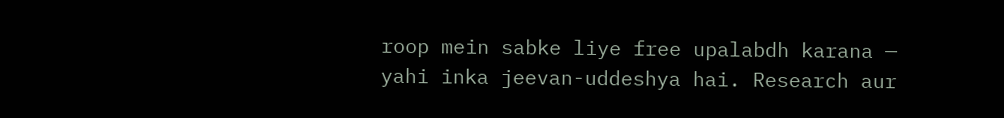roop mein sabke liye free upalabdh karana — yahi inka jeevan-uddeshya hai. Research aur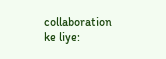collaboration ke liye: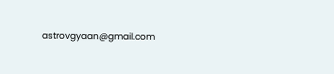astrovgyaan@gmail.com